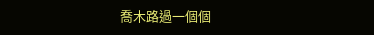喬木路過一個個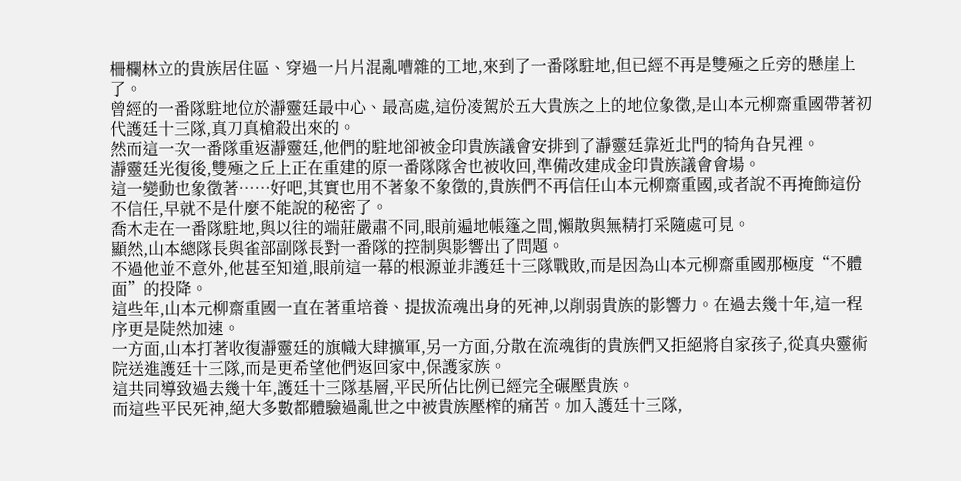柵欄林立的貴族居住區、穿過一片片混亂嘈雜的工地,來到了一番隊駐地,但已經不再是雙殛之丘旁的懸崖上了。
曾經的一番隊駐地位於瀞靈廷最中心、最高處,這份凌駕於五大貴族之上的地位象徵,是山本元柳齋重國帶著初代護廷十三隊,真刀真槍殺出來的。
然而這一次一番隊重返瀞靈廷,他們的駐地卻被金印貴族議會安排到了瀞靈廷靠近北門的犄角旮旯裡。
瀞靈廷光復後,雙殛之丘上正在重建的原一番隊隊舍也被收回,準備改建成金印貴族議會會場。
這一變動也象徵著……好吧,其實也用不著象不象徵的,貴族們不再信任山本元柳齋重國,或者說不再掩飾這份不信任,早就不是什麼不能說的秘密了。
喬木走在一番隊駐地,與以往的端莊嚴肅不同,眼前遍地帳篷之間,懶散與無精打采隨處可見。
顯然,山本總隊長與雀部副隊長對一番隊的控制與影響出了問題。
不過他並不意外,他甚至知道,眼前這一幕的根源並非護廷十三隊戰敗,而是因為山本元柳齋重國那極度“不體面”的投降。
這些年,山本元柳齋重國一直在著重培養、提拔流魂出身的死神,以削弱貴族的影響力。在過去幾十年,這一程序更是陡然加速。
一方面,山本打著收復瀞靈廷的旗幟大肆擴軍,另一方面,分散在流魂街的貴族們又拒絕將自家孩子,從真央靈術院送進護廷十三隊,而是更希望他們返回家中,保護家族。
這共同導致過去幾十年,護廷十三隊基層,平民所佔比例已經完全碾壓貴族。
而這些平民死神,絕大多數都體驗過亂世之中被貴族壓榨的痛苦。加入護廷十三隊,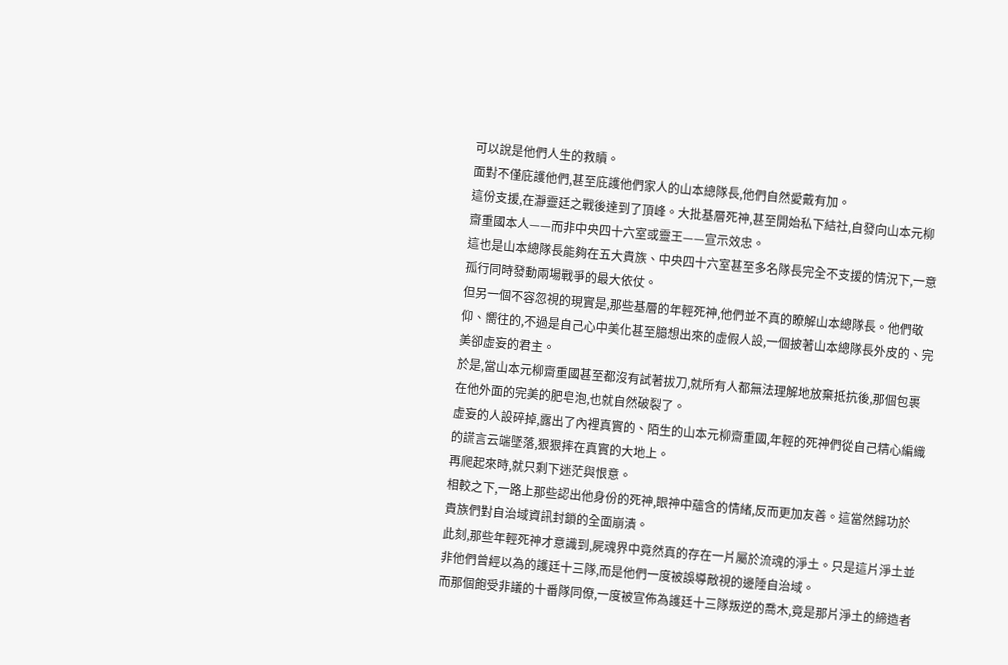可以說是他們人生的救贖。
面對不僅庇護他們,甚至庇護他們家人的山本總隊長,他們自然愛戴有加。
這份支援,在瀞靈廷之戰後達到了頂峰。大批基層死神,甚至開始私下結社,自發向山本元柳齋重國本人——而非中央四十六室或靈王——宣示效忠。
這也是山本總隊長能夠在五大貴族、中央四十六室甚至多名隊長完全不支援的情況下,一意孤行同時發動兩場戰爭的最大依仗。
但另一個不容忽視的現實是,那些基層的年輕死神,他們並不真的瞭解山本總隊長。他們敬仰、嚮往的,不過是自己心中美化甚至臆想出來的虛假人設,一個披著山本總隊長外皮的、完美卻虛妄的君主。
於是,當山本元柳齋重國甚至都沒有試著拔刀,就所有人都無法理解地放棄抵抗後,那個包裹在他外面的完美的肥皂泡,也就自然破裂了。
虛妄的人設碎掉,露出了內裡真實的、陌生的山本元柳齋重國,年輕的死神們從自己精心編織的謊言云端墜落,狠狠摔在真實的大地上。
再爬起來時,就只剩下迷茫與恨意。
相較之下,一路上那些認出他身份的死神,眼神中蘊含的情緒,反而更加友善。這當然歸功於貴族們對自治域資訊封鎖的全面崩潰。
此刻,那些年輕死神才意識到,屍魂界中竟然真的存在一片屬於流魂的淨土。只是這片淨土並非他們曾經以為的護廷十三隊,而是他們一度被誤導敵視的邊陲自治域。
而那個飽受非議的十番隊同僚,一度被宣佈為護廷十三隊叛逆的喬木,竟是那片淨土的締造者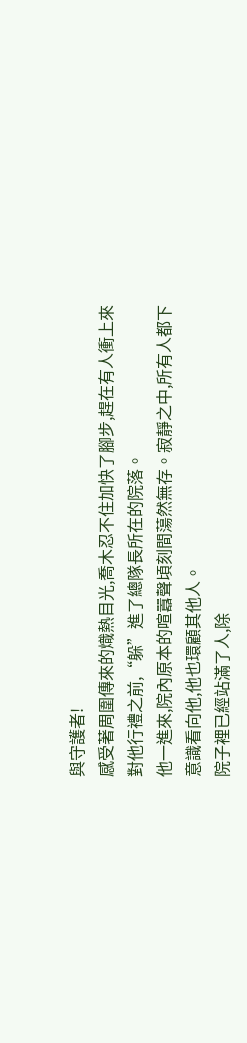與守護者!
感受著周圍傳來的熾熱目光,喬木忍不住加快了腳步,趕在有人衝上來對他行禮之前,“躲”進了總隊長所在的院落。
他一進來,院內原本的喧囂聲頃刻間蕩然無存。寂靜之中,所有人都下意識看向他,他也環顧其他人。
院子裡已經站滿了人,除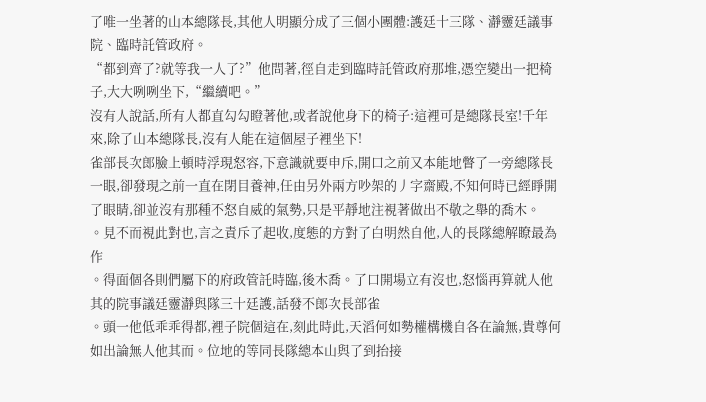了唯一坐著的山本總隊長,其他人明顯分成了三個小團體:護廷十三隊、瀞靈廷議事院、臨時託管政府。
“都到齊了?就等我一人了?”他問著,徑自走到臨時託管政府那堆,憑空變出一把椅子,大大咧咧坐下,“繼續吧。”
沒有人說話,所有人都直勾勾瞪著他,或者說他身下的椅子:這裡可是總隊長室!千年來,除了山本總隊長,沒有人能在這個屋子裡坐下!
雀部長次郎臉上頓時浮現怒容,下意識就要申斥,開口之前又本能地瞥了一旁總隊長一眼,卻發現之前一直在閉目養神,任由另外兩方吵架的丿字齋殿,不知何時已經睜開了眼睛,卻並沒有那種不怒自威的氣勢,只是平靜地注視著做出不敬之舉的喬木。
。見不而視此對也,言之責斥了起收,度態的方對了白明然自他,人的長隊總解瞭最為作
。得面個各則們屬下的府政管託時臨,後木喬。了口開場立有沒也,怒惱再算就人他其的院事議廷靈瀞與隊三十廷護,話發不郎次長部雀
。頭一他低乖乖得都,裡子院個這在,刻此時此,天滔何如勢權構機自各在論無,貴尊何如出論無人他其而。位地的等同長隊總本山與了到抬接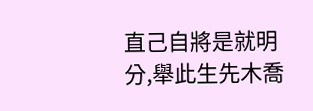直己自將是就明分,舉此生先木喬